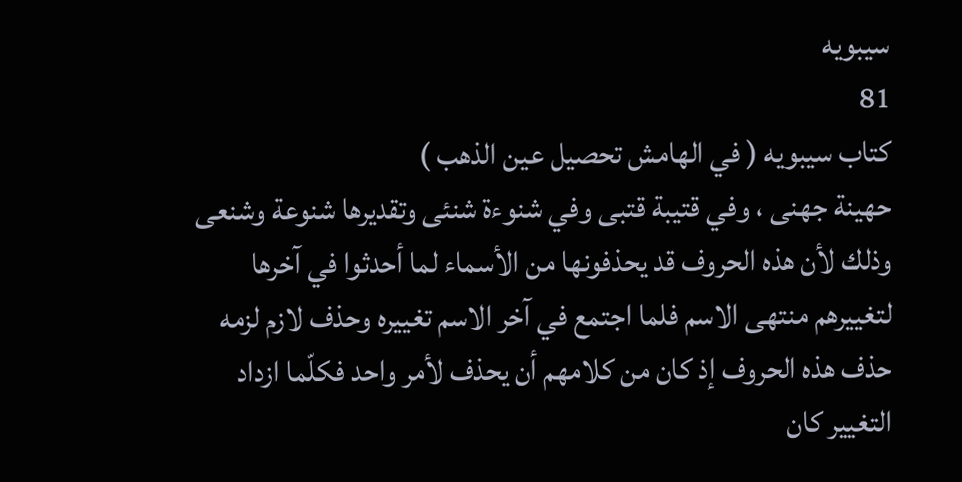سيبويه
81
كتاب سيبويه ( في الهامش تحصيل عين الذهب )
حهينة جهنى ، وفي قتيبة قتبى وفي شنوءة شنئى وتقديرها شنوعة وشنعى وذلك لأن هذه الحروف قد يحذفونها من الأسماء لما أحدثوا في آخرها لتغييرهم منتهى الاسم فلما اجتمع في آخر الاسم تغييره وحذف لازم لزمه حذف هذه الحروف إذ كان من كلامهم أن يحذف لأمر واحد فكلّما ازداد التغيير كان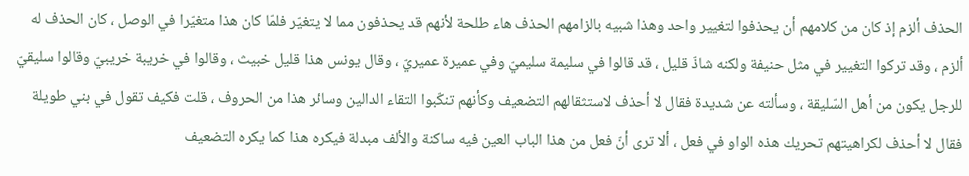الحذف ألزم إذ كان من كلامهم أن يحذفوا لتغيير واحد وهذا شبيه بالزامهم الحذف هاء طلحة لأنهم قد يحذفون مما لا يتغيّر فلمّا كان هذا متغيّرا في الوصل ، كان الحذف له ألزم ، وقد تركوا التغيير في مثل حنيفة ولكنه شاذّ قليل ، قد قالوا في سليمة سليميّ وفي عميرة عميريّ ، وقال يونس هذا قليل خبيث ، وقالوا في خريبة خريبيّ وقالوا سليقيّ للرجل يكون من أهل السّليقة ، وسألته عن شديدة فقال لا أحذف لاستثقالهم التضعيف وكأنهم تنكّبوا التقاء الدالين وسائر هذا من الحروف ، قلت فكيف تقول في بني طويلة فقال لا أحذف لكراهيتهم تحريك هذه الواو في فعل ، ألا ترى أنّ فعل من هذا الباب العين فيه ساكنة والألف مبدلة فيكره هذا كما يكره التضعيف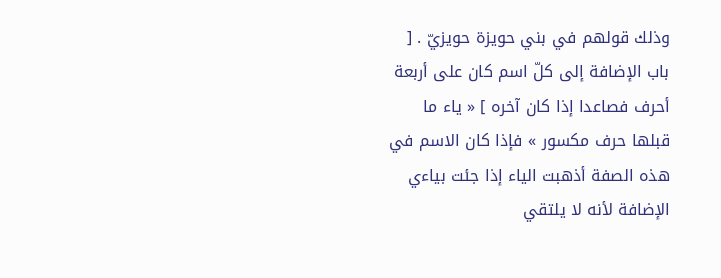وذلك قولهم في بني حويزة حويزيّ . [ باب الإضافة إلى كلّ اسم كان على أربعة أحرف فصاعدا إذا كان آخره ] « ياء ما قبلها حرف مكسور » فإذا كان الاسم في هذه الصفة أذهبت الياء إذا جئت بياءي الإضافة لأنه لا يلتقي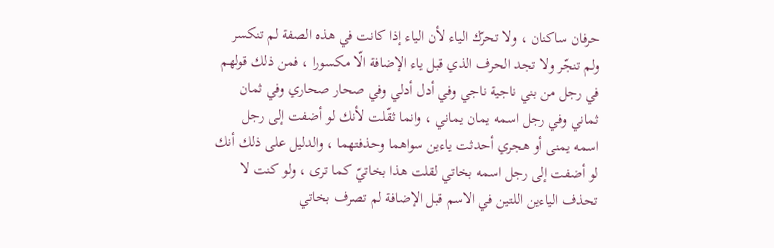حرفان ساكنان ، ولا تحرّك الياء لأن الياء إذا كانت في هذه الصفة لم تنكسر ولم تنجّر ولا تجد الحرف الذي قبل ياء الإضافة الّا مكسورا ، فمن ذلك قولهم في رجل من بني ناجية ناجي وفي أدل أدلي وفي صحار صحاري وفي ثمان ثماني وفي رجل اسمه يمان يماني ، وانما ثقّلت لأنك لو أضفت إلى رجل اسمه يمنى أو هجري أحدثت ياءين سواهما وحذفتهما ، والدليل على ذلك أنك لو أضفت إلى رجل اسمه بخاتي لقلت هذا بخاتيّ كما ترى ، ولو كنت لا تحذف الياءين اللتين في الاسم قبل الإضافة لم تصرف بخاتي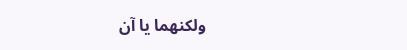ولكنهما يا آن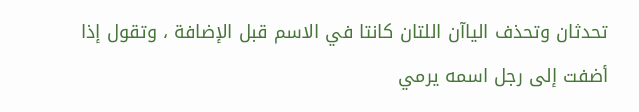تحدثان وتحذف الياآن اللتان كانتا في الاسم قبل الإضافة ، وتقول إذا أضفت إلى رجل اسمه يرمي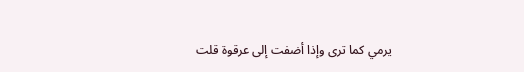يرمي كما ترى وإذا أضفت إلى عرقوة قلت